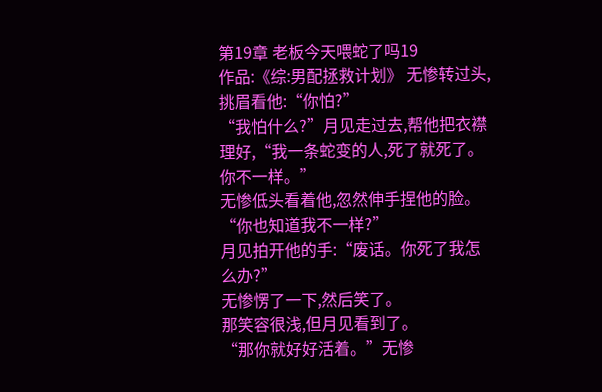第19章 老板今天喂蛇了吗19
作品:《综:男配拯救计划》 无惨转过头,挑眉看他:“你怕?”
“我怕什么?”月见走过去,帮他把衣襟理好,“我一条蛇变的人,死了就死了。你不一样。”
无惨低头看着他,忽然伸手捏他的脸。
“你也知道我不一样?”
月见拍开他的手:“废话。你死了我怎么办?”
无惨愣了一下,然后笑了。
那笑容很浅,但月见看到了。
“那你就好好活着。”无惨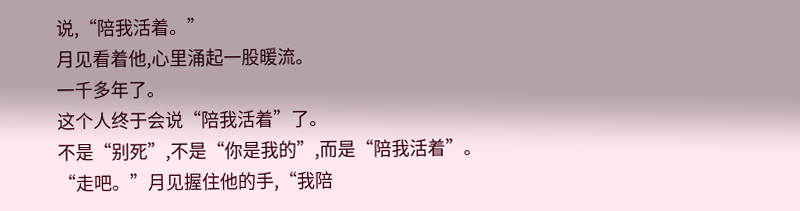说,“陪我活着。”
月见看着他,心里涌起一股暖流。
一千多年了。
这个人终于会说“陪我活着”了。
不是“别死”,不是“你是我的”,而是“陪我活着”。
“走吧。”月见握住他的手,“我陪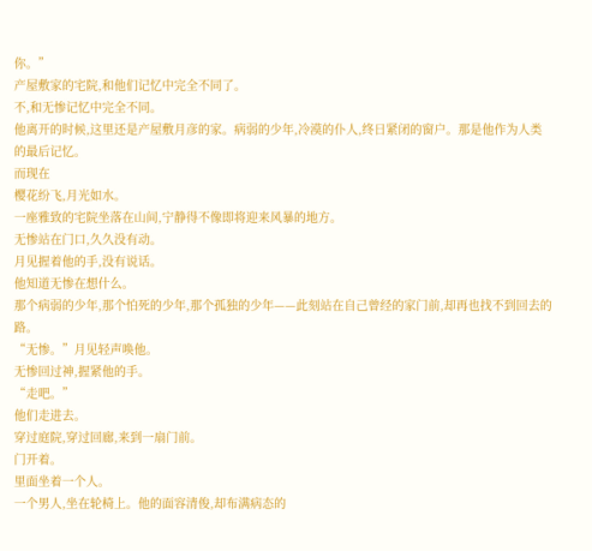你。”
产屋敷家的宅院,和他们记忆中完全不同了。
不,和无惨记忆中完全不同。
他离开的时候,这里还是产屋敷月彦的家。病弱的少年,冷漠的仆人,终日紧闭的窗户。那是他作为人类的最后记忆。
而现在
樱花纷飞,月光如水。
一座雅致的宅院坐落在山间,宁静得不像即将迎来风暴的地方。
无惨站在门口,久久没有动。
月见握着他的手,没有说话。
他知道无惨在想什么。
那个病弱的少年,那个怕死的少年,那个孤独的少年——此刻站在自己曾经的家门前,却再也找不到回去的路。
“无惨。”月见轻声唤他。
无惨回过神,握紧他的手。
“走吧。”
他们走进去。
穿过庭院,穿过回廊,来到一扇门前。
门开着。
里面坐着一个人。
一个男人,坐在轮椅上。他的面容清俊,却布满病态的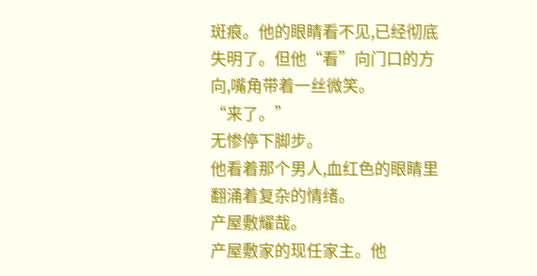斑痕。他的眼睛看不见,已经彻底失明了。但他“看”向门口的方向,嘴角带着一丝微笑。
“来了。”
无惨停下脚步。
他看着那个男人,血红色的眼睛里翻涌着复杂的情绪。
产屋敷耀哉。
产屋敷家的现任家主。他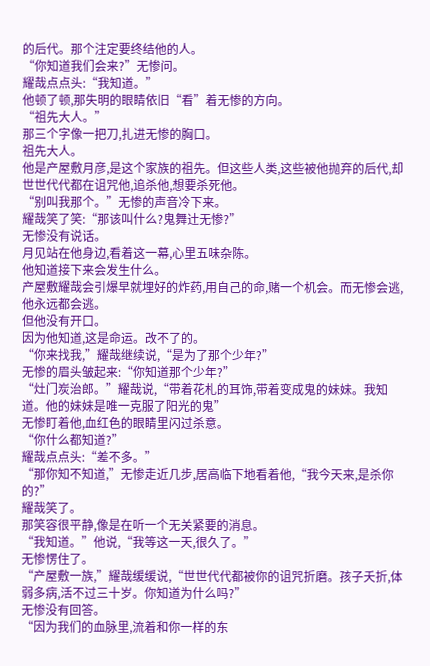的后代。那个注定要终结他的人。
“你知道我们会来?”无惨问。
耀哉点点头:“我知道。”
他顿了顿,那失明的眼睛依旧“看”着无惨的方向。
“祖先大人。”
那三个字像一把刀,扎进无惨的胸口。
祖先大人。
他是产屋敷月彦,是这个家族的祖先。但这些人类,这些被他抛弃的后代,却世世代代都在诅咒他,追杀他,想要杀死他。
“别叫我那个。”无惨的声音冷下来。
耀哉笑了笑:“那该叫什么?鬼舞辻无惨?”
无惨没有说话。
月见站在他身边,看着这一幕,心里五味杂陈。
他知道接下来会发生什么。
产屋敷耀哉会引爆早就埋好的炸药,用自己的命,赌一个机会。而无惨会逃,他永远都会逃。
但他没有开口。
因为他知道,这是命运。改不了的。
“你来找我,”耀哉继续说,“是为了那个少年?”
无惨的眉头皱起来:“你知道那个少年?”
“灶门炭治郎。”耀哉说,“带着花札的耳饰,带着变成鬼的妹妹。我知道。他的妹妹是唯一克服了阳光的鬼”
无惨盯着他,血红色的眼睛里闪过杀意。
“你什么都知道?”
耀哉点点头:“差不多。”
“那你知不知道,”无惨走近几步,居高临下地看着他,“我今天来,是杀你的?”
耀哉笑了。
那笑容很平静,像是在听一个无关紧要的消息。
“我知道。”他说,“我等这一天,很久了。”
无惨愣住了。
“产屋敷一族,”耀哉缓缓说,“世世代代都被你的诅咒折磨。孩子夭折,体弱多病,活不过三十岁。你知道为什么吗?”
无惨没有回答。
“因为我们的血脉里,流着和你一样的东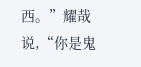西。”耀哉说,“你是鬼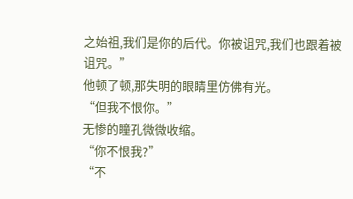之始祖,我们是你的后代。你被诅咒,我们也跟着被诅咒。”
他顿了顿,那失明的眼睛里仿佛有光。
“但我不恨你。”
无惨的瞳孔微微收缩。
“你不恨我?”
“不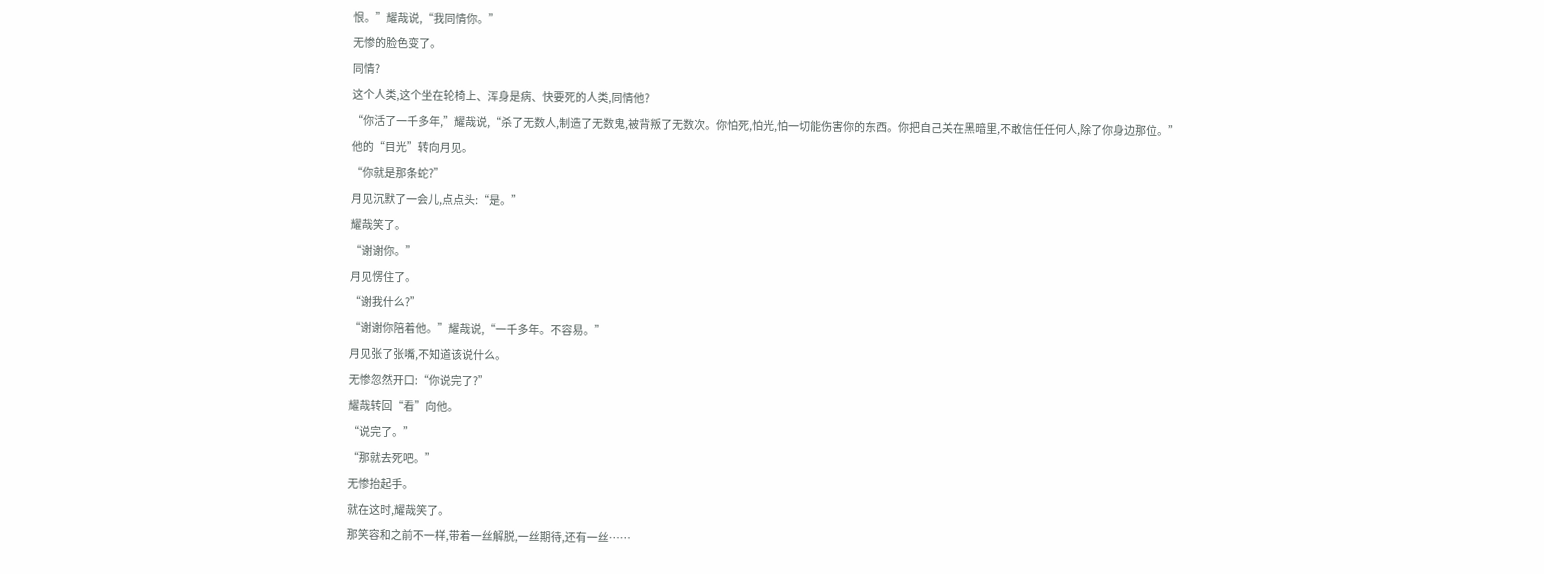恨。”耀哉说,“我同情你。”
无惨的脸色变了。
同情?
这个人类,这个坐在轮椅上、浑身是病、快要死的人类,同情他?
“你活了一千多年,”耀哉说,“杀了无数人,制造了无数鬼,被背叛了无数次。你怕死,怕光,怕一切能伤害你的东西。你把自己关在黑暗里,不敢信任任何人,除了你身边那位。”
他的“目光”转向月见。
“你就是那条蛇?”
月见沉默了一会儿,点点头:“是。”
耀哉笑了。
“谢谢你。”
月见愣住了。
“谢我什么?”
“谢谢你陪着他。”耀哉说,“一千多年。不容易。”
月见张了张嘴,不知道该说什么。
无惨忽然开口:“你说完了?”
耀哉转回“看”向他。
“说完了。”
“那就去死吧。”
无惨抬起手。
就在这时,耀哉笑了。
那笑容和之前不一样,带着一丝解脱,一丝期待,还有一丝……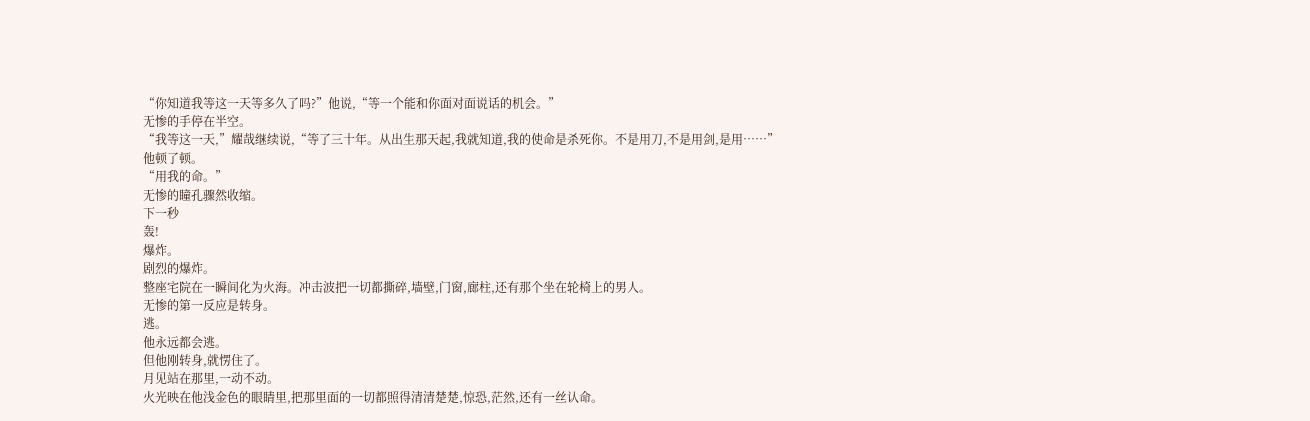“你知道我等这一天等多久了吗?”他说,“等一个能和你面对面说话的机会。”
无惨的手停在半空。
“我等这一天,”耀哉继续说,“等了三十年。从出生那天起,我就知道,我的使命是杀死你。不是用刀,不是用剑,是用……”
他顿了顿。
“用我的命。”
无惨的瞳孔骤然收缩。
下一秒
轰!
爆炸。
剧烈的爆炸。
整座宅院在一瞬间化为火海。冲击波把一切都撕碎,墙壁,门窗,廊柱,还有那个坐在轮椅上的男人。
无惨的第一反应是转身。
逃。
他永远都会逃。
但他刚转身,就愣住了。
月见站在那里,一动不动。
火光映在他浅金色的眼睛里,把那里面的一切都照得清清楚楚,惊恐,茫然,还有一丝认命。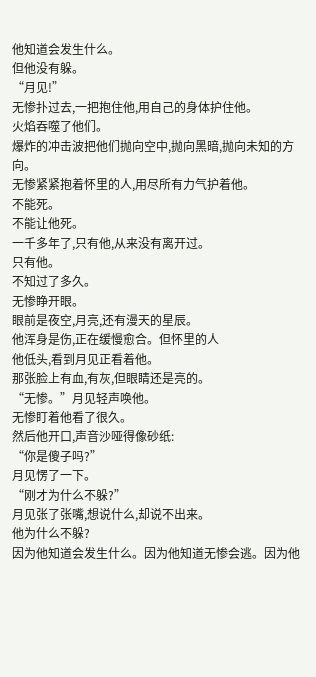他知道会发生什么。
但他没有躲。
“月见!”
无惨扑过去,一把抱住他,用自己的身体护住他。
火焰吞噬了他们。
爆炸的冲击波把他们抛向空中,抛向黑暗,抛向未知的方向。
无惨紧紧抱着怀里的人,用尽所有力气护着他。
不能死。
不能让他死。
一千多年了,只有他,从来没有离开过。
只有他。
不知过了多久。
无惨睁开眼。
眼前是夜空,月亮,还有漫天的星辰。
他浑身是伤,正在缓慢愈合。但怀里的人
他低头,看到月见正看着他。
那张脸上有血,有灰,但眼睛还是亮的。
“无惨。”月见轻声唤他。
无惨盯着他看了很久。
然后他开口,声音沙哑得像砂纸:
“你是傻子吗?”
月见愣了一下。
“刚才为什么不躲?”
月见张了张嘴,想说什么,却说不出来。
他为什么不躲?
因为他知道会发生什么。因为他知道无惨会逃。因为他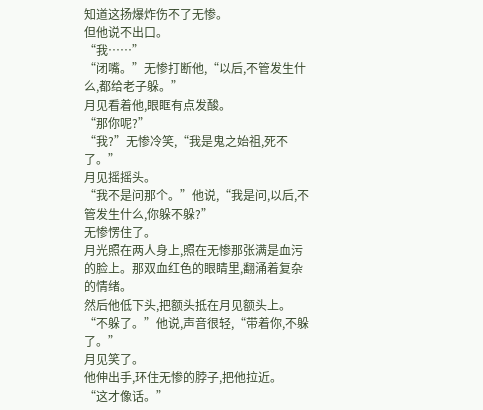知道这扬爆炸伤不了无惨。
但他说不出口。
“我……”
“闭嘴。”无惨打断他,“以后,不管发生什么,都给老子躲。”
月见看着他,眼眶有点发酸。
“那你呢?”
“我?”无惨冷笑,“我是鬼之始祖,死不了。”
月见摇摇头。
“我不是问那个。”他说,“我是问,以后,不管发生什么,你躲不躲?”
无惨愣住了。
月光照在两人身上,照在无惨那张满是血污的脸上。那双血红色的眼睛里,翻涌着复杂的情绪。
然后他低下头,把额头抵在月见额头上。
“不躲了。”他说,声音很轻,“带着你,不躲了。”
月见笑了。
他伸出手,环住无惨的脖子,把他拉近。
“这才像话。”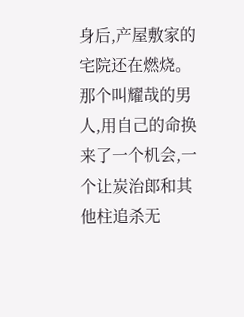身后,产屋敷家的宅院还在燃烧。
那个叫耀哉的男人,用自己的命换来了一个机会,一个让炭治郎和其他柱追杀无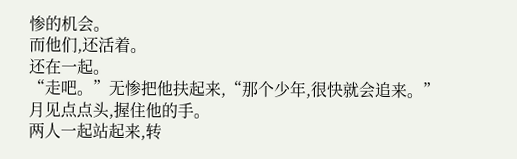惨的机会。
而他们,还活着。
还在一起。
“走吧。”无惨把他扶起来,“那个少年,很快就会追来。”
月见点点头,握住他的手。
两人一起站起来,转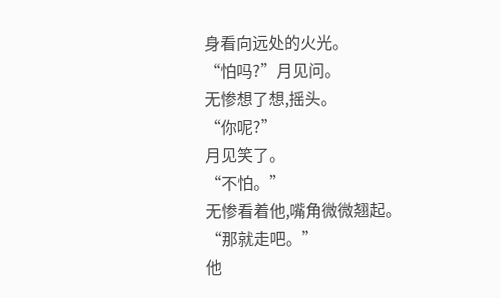身看向远处的火光。
“怕吗?”月见问。
无惨想了想,摇头。
“你呢?”
月见笑了。
“不怕。”
无惨看着他,嘴角微微翘起。
“那就走吧。”
他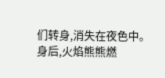们转身,消失在夜色中。
身后,火焰熊熊燃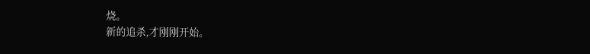烧。
新的追杀,才刚刚开始。